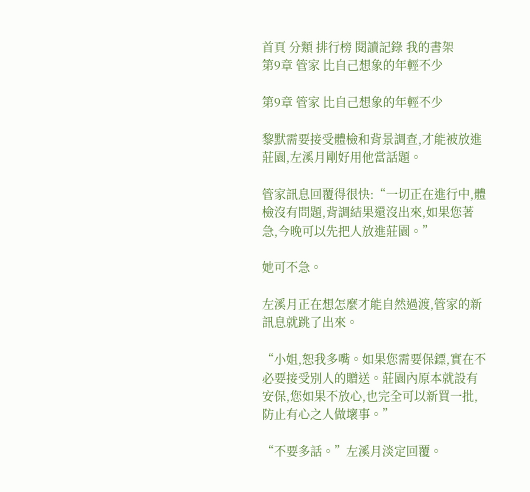首頁 分類 排行榜 閱讀記錄 我的書架
第9章 管家 比自己想象的年輕不少

第9章 管家 比自己想象的年輕不少

黎默需要接受體檢和背景調查,才能被放進莊園,左溪月剛好用他當話題。

管家訊息回覆得很快:“一切正在進行中,體檢沒有問題,背調結果還沒出來,如果您著急,今晚可以先把人放進莊園。”

她可不急。

左溪月正在想怎麼才能自然過渡,管家的新訊息就跳了出來。

“小姐,恕我多嘴。如果您需要保鏢,實在不必要接受別人的贈送。莊園內原本就設有安保,您如果不放心,也完全可以新買一批,防止有心之人做壞事。”

“不要多話。”左溪月淡定回覆。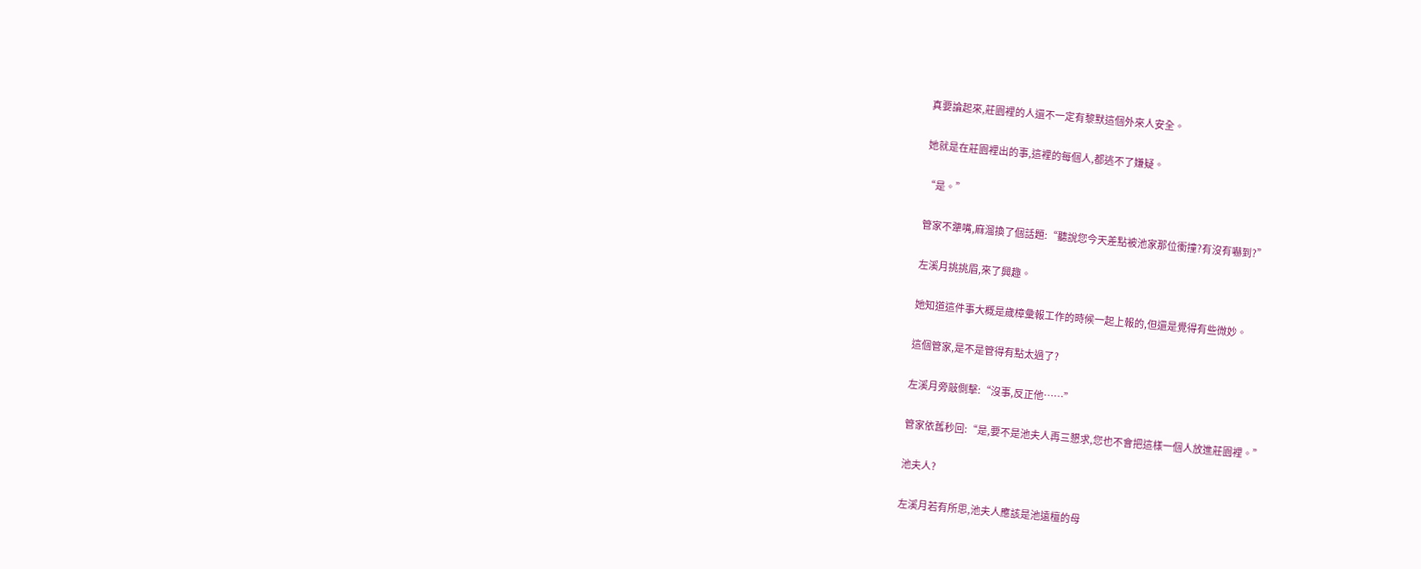真要論起來,莊園裡的人還不一定有黎默這個外來人安全。

她就是在莊園裡出的事,這裡的每個人,都逃不了嫌疑。

“是。”

管家不犟嘴,麻溜換了個話題:“聽說您今天差點被池家那位衝撞?有沒有嚇到?”

左溪月挑挑眉,來了興趣。

她知道這件事大概是歲樟彙報工作的時候一起上報的,但還是覺得有些微妙。

這個管家,是不是管得有點太過了?

左溪月旁敲側擊:“沒事,反正他……”

管家依舊秒回:“是,要不是池夫人再三懇求,您也不會把這樣一個人放進莊園裡。”

池夫人?

左溪月若有所思,池夫人應該是池遠檀的母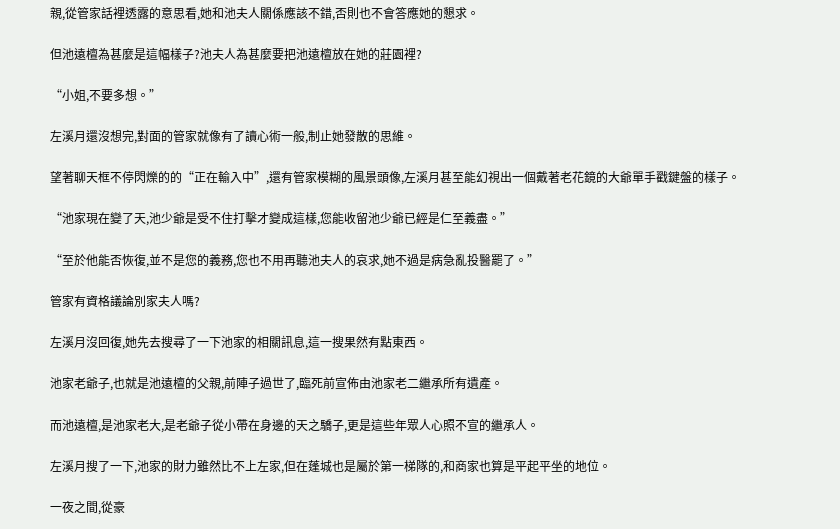親,從管家話裡透露的意思看,她和池夫人關係應該不錯,否則也不會答應她的懇求。

但池遠檀為甚麼是這幅樣子?池夫人為甚麼要把池遠檀放在她的莊園裡?

“小姐,不要多想。”

左溪月還沒想完,對面的管家就像有了讀心術一般,制止她發散的思維。

望著聊天框不停閃爍的的“正在輸入中”,還有管家模糊的風景頭像,左溪月甚至能幻視出一個戴著老花鏡的大爺單手戳鍵盤的樣子。

“池家現在變了天,池少爺是受不住打擊才變成這樣,您能收留池少爺已經是仁至義盡。”

“至於他能否恢復,並不是您的義務,您也不用再聽池夫人的哀求,她不過是病急亂投醫罷了。”

管家有資格議論別家夫人嗎?

左溪月沒回復,她先去搜尋了一下池家的相關訊息,這一搜果然有點東西。

池家老爺子,也就是池遠檀的父親,前陣子過世了,臨死前宣佈由池家老二繼承所有遺產。

而池遠檀,是池家老大,是老爺子從小帶在身邊的天之驕子,更是這些年眾人心照不宣的繼承人。

左溪月搜了一下,池家的財力雖然比不上左家,但在蓬城也是屬於第一梯隊的,和商家也算是平起平坐的地位。

一夜之間,從豪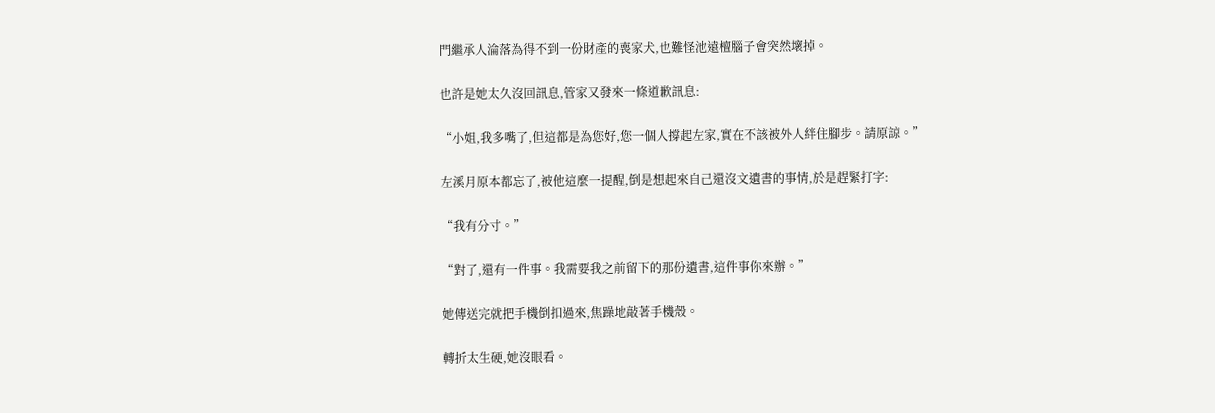門繼承人淪落為得不到一份財產的喪家犬,也難怪池遠檀腦子會突然壞掉。

也許是她太久沒回訊息,管家又發來一條道歉訊息:

“小姐,我多嘴了,但這都是為您好,您一個人撐起左家,實在不該被外人絆住腳步。請原諒。”

左溪月原本都忘了,被他這麼一提醒,倒是想起來自己還沒文遺書的事情,於是趕緊打字:

“我有分寸。”

“對了,還有一件事。我需要我之前留下的那份遺書,這件事你來辦。”

她傳送完就把手機倒扣過來,焦躁地敲著手機殼。

轉折太生硬,她沒眼看。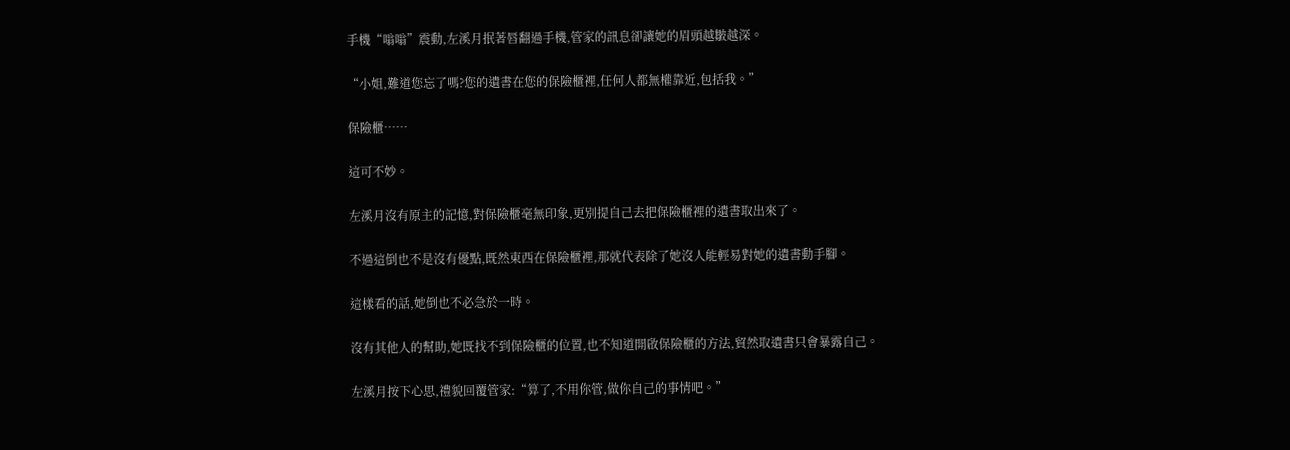手機“嗡嗡”震動,左溪月抿著唇翻過手機,管家的訊息卻讓她的眉頭越皺越深。

“小姐,難道您忘了嗎?您的遺書在您的保險櫃裡,任何人都無權靠近,包括我。”

保險櫃……

這可不妙。

左溪月沒有原主的記憶,對保險櫃毫無印象,更別提自己去把保險櫃裡的遺書取出來了。

不過這倒也不是沒有優點,既然東西在保險櫃裡,那就代表除了她沒人能輕易對她的遺書動手腳。

這樣看的話,她倒也不必急於一時。

沒有其他人的幫助,她既找不到保險櫃的位置,也不知道開啟保險櫃的方法,貿然取遺書只會暴露自己。

左溪月按下心思,禮貌回覆管家:“算了,不用你管,做你自己的事情吧。”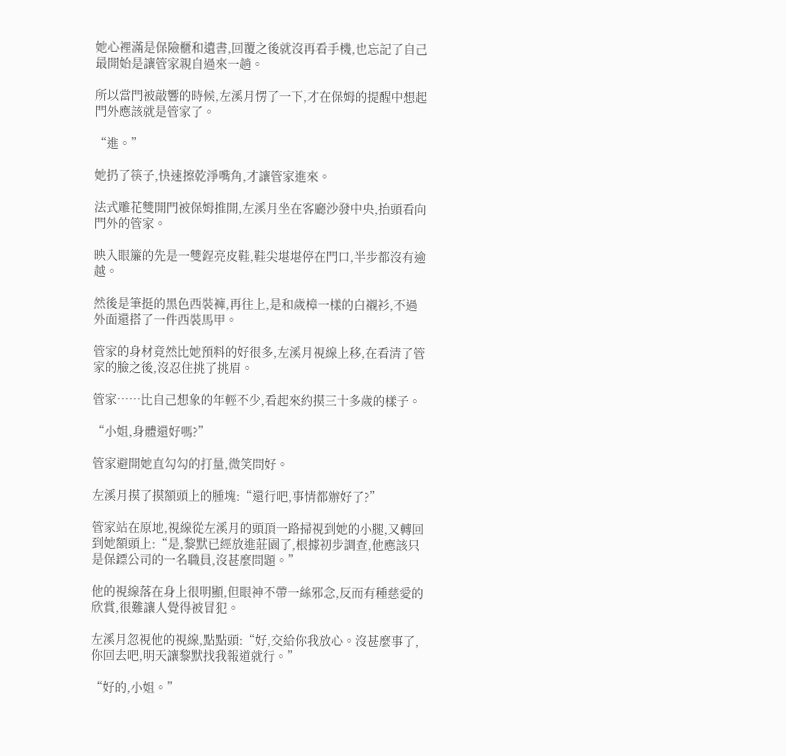她心裡滿是保險櫃和遺書,回覆之後就沒再看手機,也忘記了自己最開始是讓管家親自過來一趟。

所以當門被敲響的時候,左溪月愣了一下,才在保姆的提醒中想起門外應該就是管家了。

“進。”

她扔了筷子,快速擦乾淨嘴角,才讓管家進來。

法式雕花雙開門被保姆推開,左溪月坐在客廳沙發中央,抬頭看向門外的管家。

映入眼簾的先是一雙鋥亮皮鞋,鞋尖堪堪停在門口,半步都沒有逾越。

然後是筆挺的黑色西裝褲,再往上,是和歲樟一樣的白襯衫,不過外面還搭了一件西裝馬甲。

管家的身材竟然比她預料的好很多,左溪月視線上移,在看清了管家的臉之後,沒忍住挑了挑眉。

管家……比自己想象的年輕不少,看起來約摸三十多歲的樣子。

“小姐,身體還好嗎?”

管家避開她直勾勾的打量,微笑問好。

左溪月摸了摸額頭上的腫塊:“還行吧,事情都辦好了?”

管家站在原地,視線從左溪月的頭頂一路掃視到她的小腿,又轉回到她額頭上:“是,黎默已經放進莊園了,根據初步調查,他應該只是保鏢公司的一名職員,沒甚麼問題。”

他的視線落在身上很明顯,但眼神不帶一絲邪念,反而有種慈愛的欣賞,很難讓人覺得被冒犯。

左溪月忽視他的視線,點點頭:“好,交給你我放心。沒甚麼事了,你回去吧,明天讓黎默找我報道就行。”

“好的,小姐。”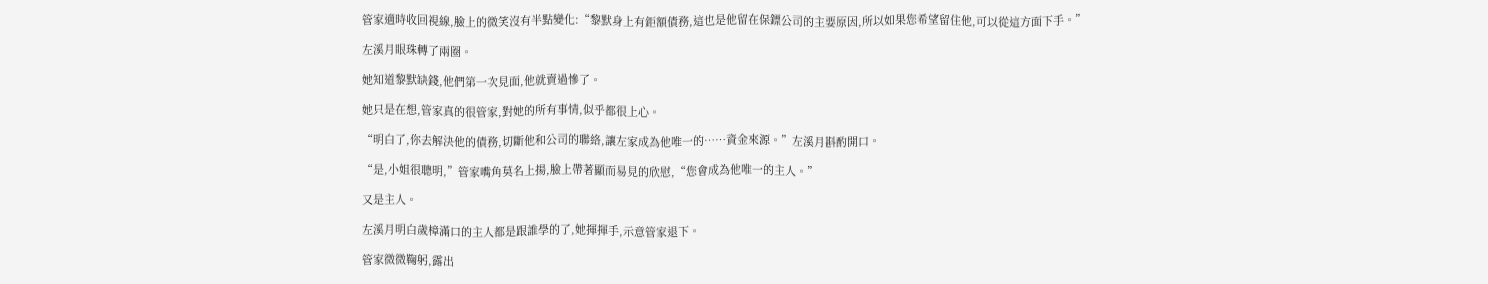管家適時收回視線,臉上的微笑沒有半點變化:“黎默身上有鉅額債務,這也是他留在保鏢公司的主要原因,所以如果您希望留住他,可以從這方面下手。”

左溪月眼珠轉了兩圈。

她知道黎默缺錢,他們第一次見面,他就賣過慘了。

她只是在想,管家真的很管家,對她的所有事情,似乎都很上心。

“明白了,你去解決他的債務,切斷他和公司的聯絡,讓左家成為他唯一的……資金來源。”左溪月斟酌開口。

“是,小姐很聰明,”管家嘴角莫名上揚,臉上帶著顯而易見的欣慰,“您會成為他唯一的主人。”

又是主人。

左溪月明白歲樟滿口的主人都是跟誰學的了,她揮揮手,示意管家退下。

管家微微鞠躬,露出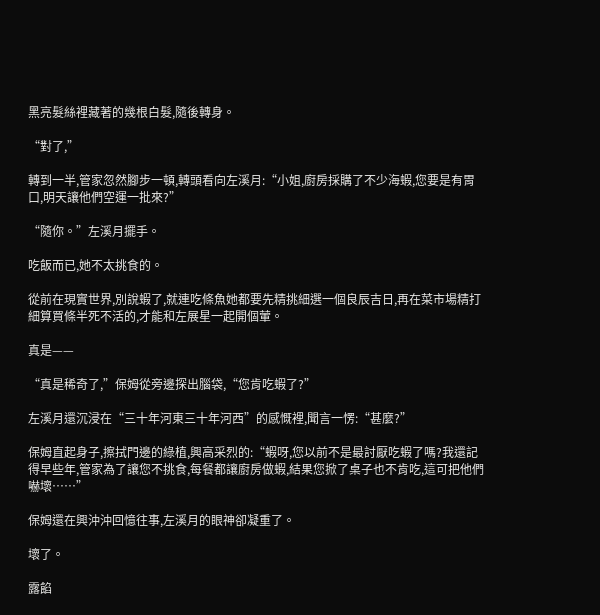黑亮髮絲裡藏著的幾根白髮,隨後轉身。

“對了,”

轉到一半,管家忽然腳步一頓,轉頭看向左溪月:“小姐,廚房採購了不少海蝦,您要是有胃口,明天讓他們空運一批來?”

“隨你。”左溪月擺手。

吃飯而已,她不太挑食的。

從前在現實世界,別說蝦了,就連吃條魚她都要先精挑細選一個良辰吉日,再在菜市場精打細算買條半死不活的,才能和左展星一起開個葷。

真是——

“真是稀奇了,”保姆從旁邊探出腦袋,“您肯吃蝦了?”

左溪月還沉浸在“三十年河東三十年河西”的感慨裡,聞言一愣:“甚麼?”

保姆直起身子,擦拭門邊的綠植,興高采烈的:“蝦呀,您以前不是最討厭吃蝦了嗎?我還記得早些年,管家為了讓您不挑食,每餐都讓廚房做蝦,結果您掀了桌子也不肯吃,這可把他們嚇壞……”

保姆還在興沖沖回憶往事,左溪月的眼神卻凝重了。

壞了。

露餡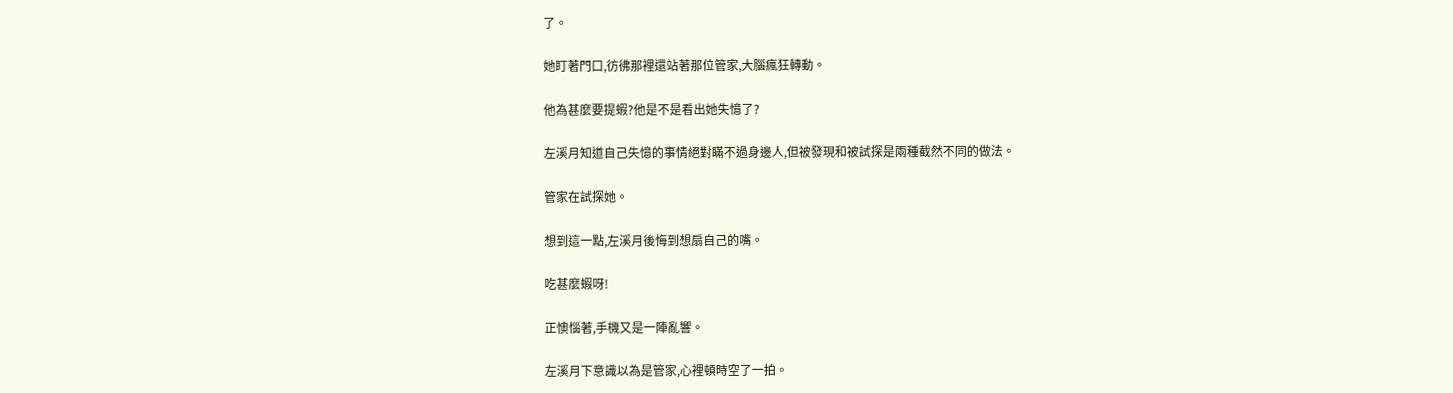了。

她盯著門口,彷彿那裡還站著那位管家,大腦瘋狂轉動。

他為甚麼要提蝦?他是不是看出她失憶了?

左溪月知道自己失憶的事情絕對瞞不過身邊人,但被發現和被試探是兩種截然不同的做法。

管家在試探她。

想到這一點,左溪月後悔到想扇自己的嘴。

吃甚麼蝦呀!

正懊惱著,手機又是一陣亂響。

左溪月下意識以為是管家,心裡頓時空了一拍。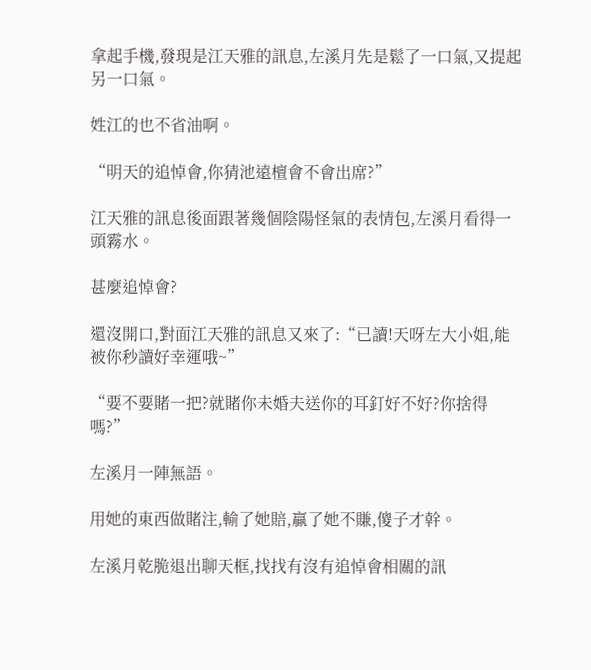拿起手機,發現是江天雅的訊息,左溪月先是鬆了一口氣,又提起另一口氣。

姓江的也不省油啊。

“明天的追悼會,你猜池遠檀會不會出席?”

江天雅的訊息後面跟著幾個陰陽怪氣的表情包,左溪月看得一頭霧水。

甚麼追悼會?

還沒開口,對面江天雅的訊息又來了:“已讀!天呀左大小姐,能被你秒讀好幸運哦~”

“要不要賭一把?就賭你未婚夫送你的耳釘好不好?你捨得嗎?”

左溪月一陣無語。

用她的東西做賭注,輸了她賠,贏了她不賺,傻子才幹。

左溪月乾脆退出聊天框,找找有沒有追悼會相關的訊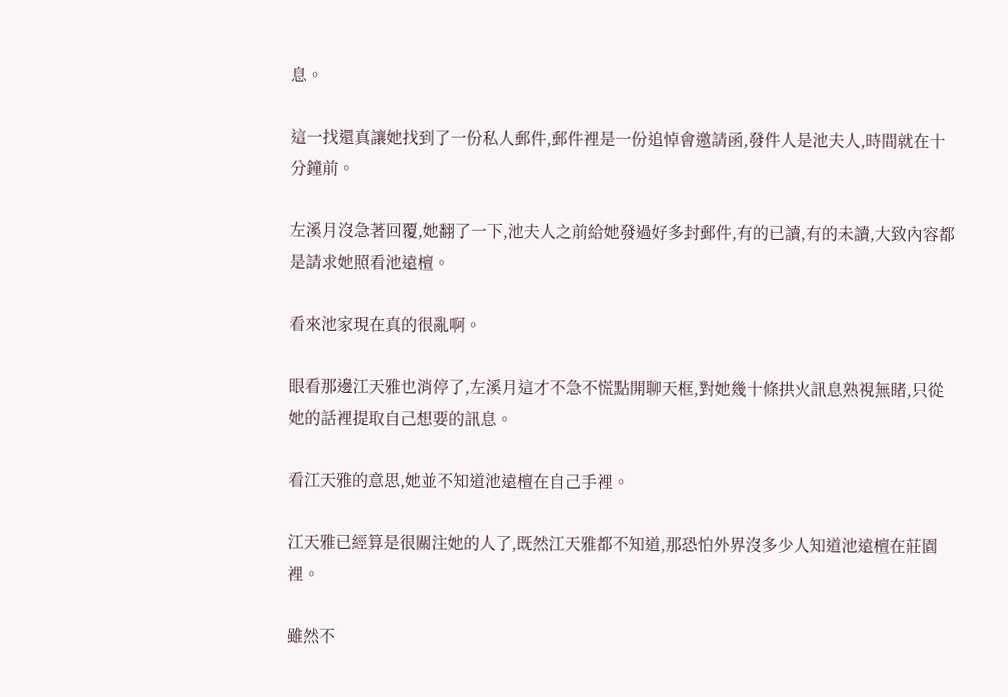息。

這一找還真讓她找到了一份私人郵件,郵件裡是一份追悼會邀請函,發件人是池夫人,時間就在十分鐘前。

左溪月沒急著回覆,她翻了一下,池夫人之前給她發過好多封郵件,有的已讀,有的未讀,大致內容都是請求她照看池遠檀。

看來池家現在真的很亂啊。

眼看那邊江天雅也消停了,左溪月這才不急不慌點開聊天框,對她幾十條拱火訊息熟視無睹,只從她的話裡提取自己想要的訊息。

看江天雅的意思,她並不知道池遠檀在自己手裡。

江天雅已經算是很關注她的人了,既然江天雅都不知道,那恐怕外界沒多少人知道池遠檀在莊園裡。

雖然不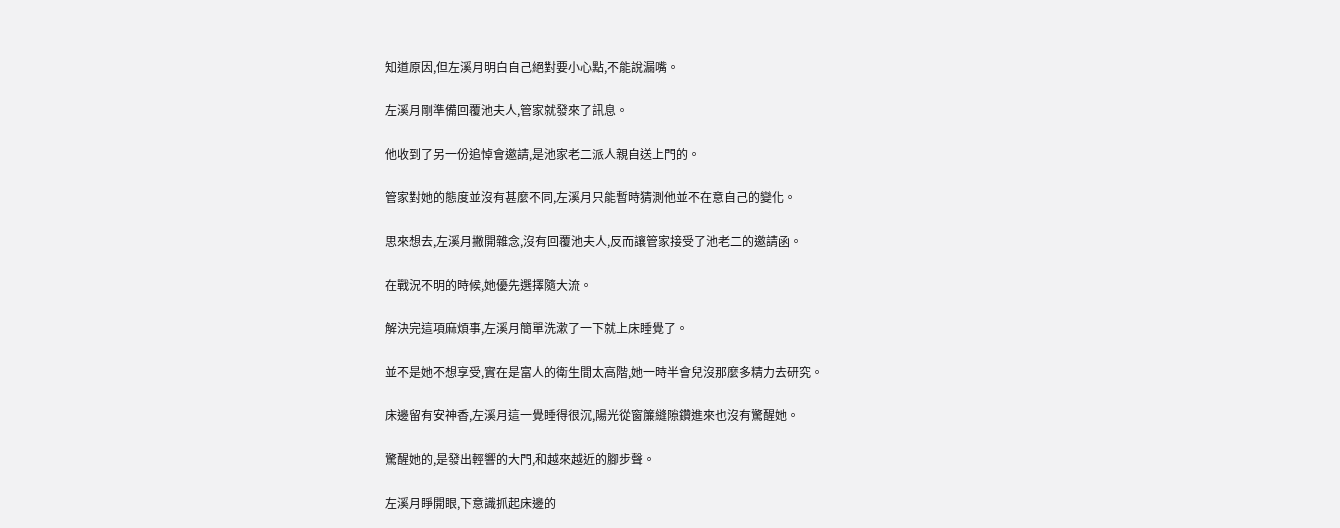知道原因,但左溪月明白自己絕對要小心點,不能說漏嘴。

左溪月剛準備回覆池夫人,管家就發來了訊息。

他收到了另一份追悼會邀請,是池家老二派人親自送上門的。

管家對她的態度並沒有甚麼不同,左溪月只能暫時猜測他並不在意自己的變化。

思來想去,左溪月撇開雜念,沒有回覆池夫人,反而讓管家接受了池老二的邀請函。

在戰況不明的時候,她優先選擇隨大流。

解決完這項麻煩事,左溪月簡單洗漱了一下就上床睡覺了。

並不是她不想享受,實在是富人的衛生間太高階,她一時半會兒沒那麼多精力去研究。

床邊留有安神香,左溪月這一覺睡得很沉,陽光從窗簾縫隙鑽進來也沒有驚醒她。

驚醒她的,是發出輕響的大門,和越來越近的腳步聲。

左溪月睜開眼,下意識抓起床邊的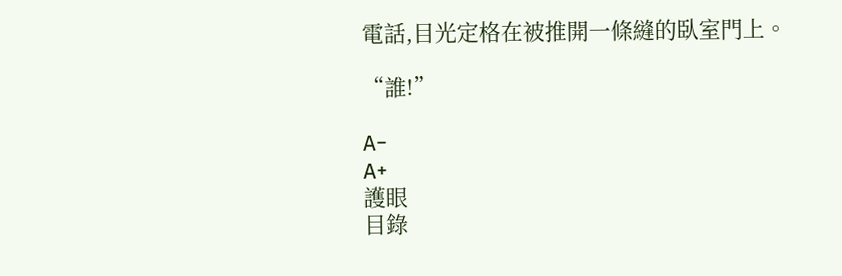電話,目光定格在被推開一條縫的臥室門上。

“誰!”

A−
A+
護眼
目錄